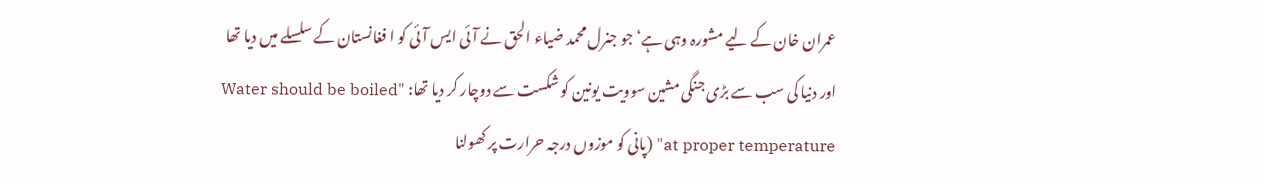عمران خان کے لیے مشورہ وہی ہے‘ جو جنرل محمد ضیاء الحق نے آئی ایس آئی کو ا فغانستان کے سلسلے میں دیا تھا اور دنیا کی سب سے بڑی جنگی مشین سوویت یونین کو شکست سے دوچار کر دیا تھا: "Water should be boiled at proper temperature" (پانی کو موزوں درجہ حرارت پر کھولنا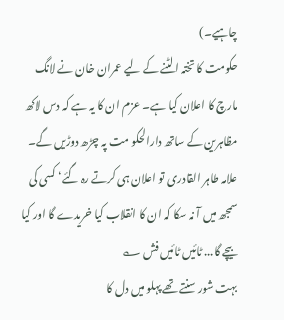چاہیے۔)
حکومت کا تختہ الٹنے کے لیے عمران خان نے لانگ مارچ کا اعلان کیا ہے۔ عزم ان کا یہ ہے کہ دس لاکھ مظاہرین کے ساتھ دارالحکو مت پہ چڑھ دوڑیں گے۔ علامہ طاہر القادری تو اعلان ہی کرتے رہ گئے‘ کسی کی سمجھ میں آ نہ سکا کہ ان کا انقلاب کیا خریدے گا اور کیا بیچے گا... ٹائیں ٹائیں فش ؎
بہت شور سنتے تھے پہلو میں دل کا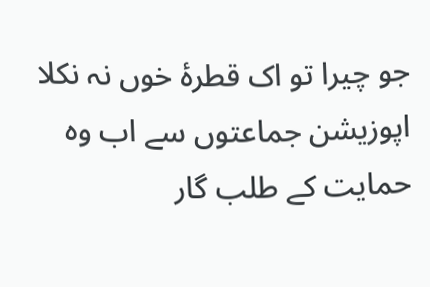جو چیرا تو اک قطرۂ خوں نہ نکلا
اپوزیشن جماعتوں سے اب وہ حمایت کے طلب گار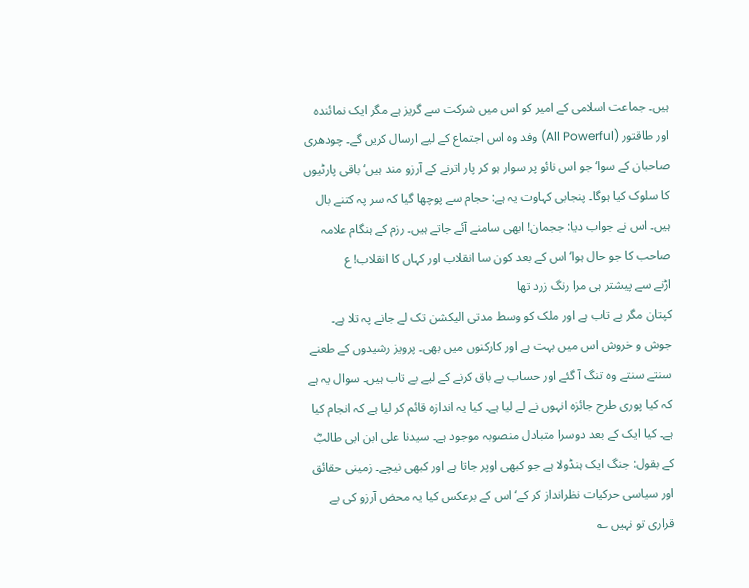ہیں۔ جماعت اسلامی کے امیر کو اس میں شرکت سے گریز ہے مگر ایک نمائندہ اور طاقتور (All Powerful) وفد وہ اس اجتماع کے لیے ارسال کریں گے۔ چودھری صاحبان کے سوا‘ جو اس نائو پر سوار ہو کر پار اترنے کے آرزو مند ہیں‘ باقی پارٹیوں کا سلوک کیا ہوگا۔ پنجابی کہاوت یہ ہے: حجام سے پوچھا گیا کہ سر پہ کتنے بال ہیں۔ اس نے جواب دیا: ججمان! ابھی سامنے آئے جاتے ہیں۔ رزم کے ہنگام علامہ صاحب کا جو حال ہوا‘ اس کے بعد کون سا انقلاب اور کہاں کا انقلاب! ع
اڑنے سے پیشتر ہی مرا رنگ زرد تھا
کپتان مگر بے تاب ہے اور ملک کو وسط مدتی الیکشن تک لے جانے پہ تلا ہے۔ جوش و خروش اس میں بہت ہے اور کارکنوں میں بھی۔ پرویز رشیدوں کے طعنے سنتے سنتے وہ تنگ آ گئے اور حساب بے باق کرنے کے لیے بے تاب ہیں۔ سوال یہ ہے کہ کیا پوری طرح جائزہ انہوں نے لے لیا ہے۔ کیا یہ اندازہ قائم کر لیا ہے کہ انجام کیا ہے۔ کیا ایک کے بعد دوسرا متبادل منصوبہ موجود ہے۔ سیدنا علی ابن ابی طالبؓ کے بقول: جنگ ایک ہنڈولا ہے جو کبھی اوپر جاتا ہے اور کبھی نیچے۔ زمینی حقائق اور سیاسی حرکیات نظرانداز کر کے‘ اس کے برعکس کیا یہ محض آرزو کی بے قراری تو نہیں ؎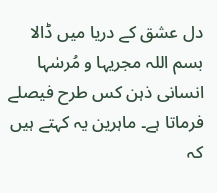دل عشق کے دریا میں ڈالا
بسم اللہ مجریہا و مُرسٰہا
انسانی ذہن کس طرح فیصلے فرماتا ہے۔ ماہرین یہ کہتے ہیں کہ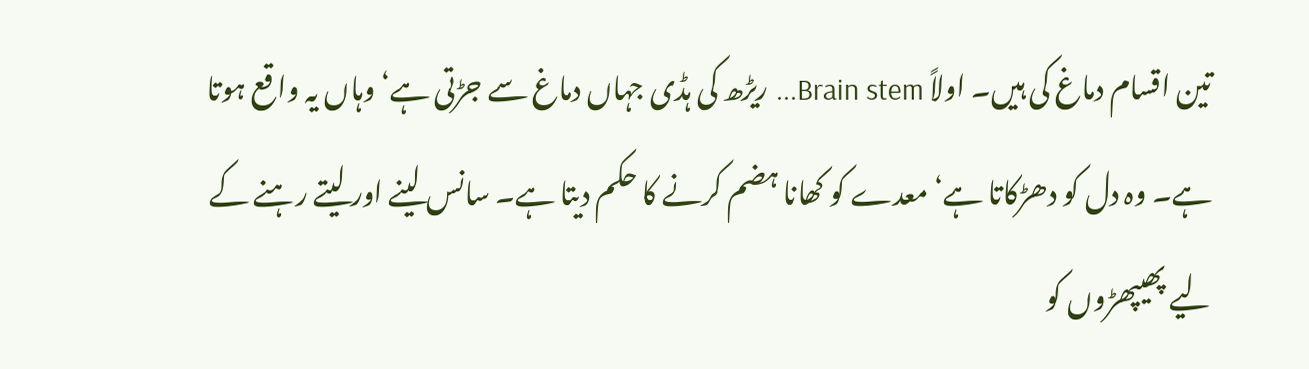تین اقسام دماغ کی ہیں۔ اولاً Brain stem... ریڑھ کی ہڈی جہاں دماغ سے جڑتی ہے‘ وہاں یہ واقع ہوتا ہے۔ وہ دل کو دھڑکاتا ہے‘ معدے کو کھانا ہضم کرنے کا حکم دیتا ہے۔ سانس لینے اور لیتے رہنے کے لیے پھیپھڑوں کو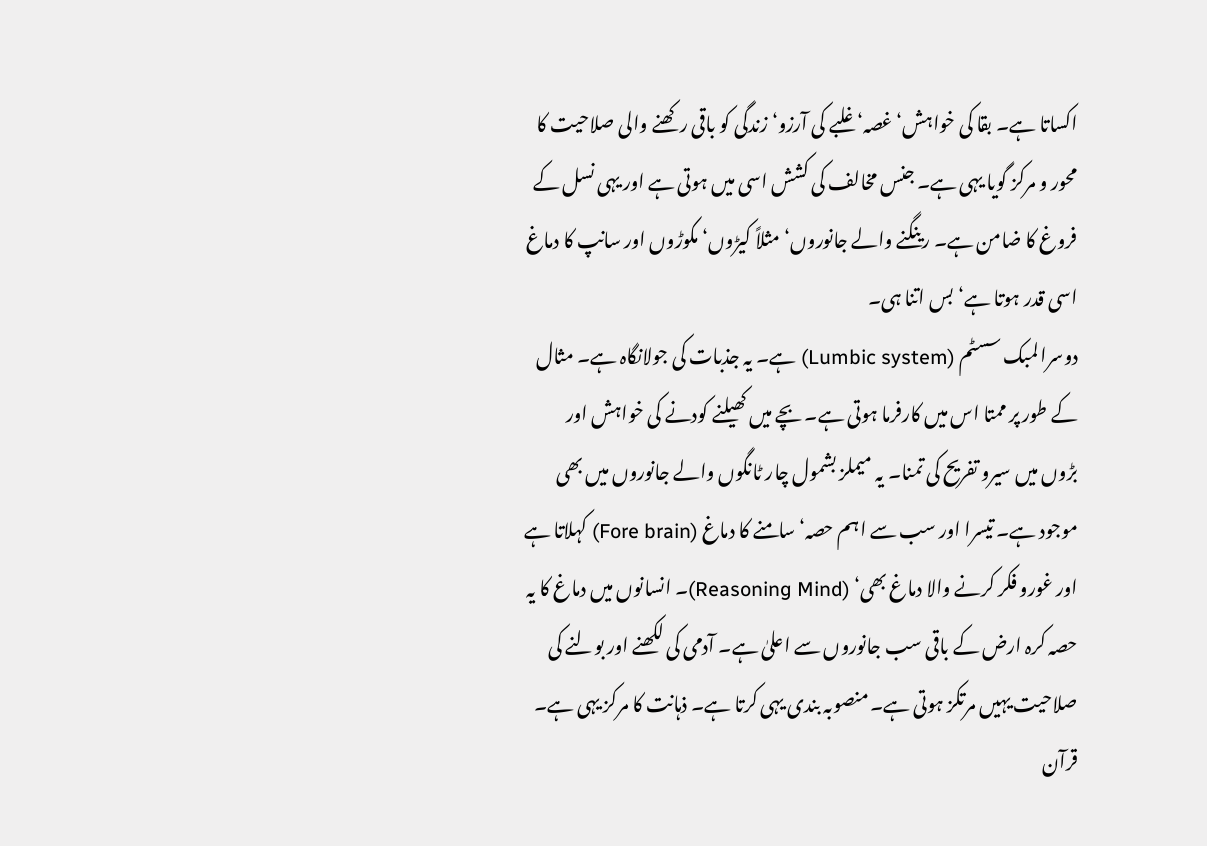اکساتا ہے۔ بقا کی خواہش‘ غصہ‘ غلبے کی آرزو‘ زندگی کو باقی رکھنے والی صلاحیت کا محور و مرکز گویا یہی ہے۔ جنس مخالف کی کشش اسی میں ہوتی ہے اور یہی نسل کے فروغ کا ضامن ہے۔ رینگنے والے جانوروں‘ مثلاً کیڑوں‘ مکوڑوں اور سانپ کا دماغ اسی قدر ہوتا ہے‘ بس اتنا ہی۔
دوسرا لمبک سسٹم (Lumbic system) ہے۔ یہ جذبات کی جولانگاہ ہے۔ مثال کے طور پر ممتا اس میں کارفرما ہوتی ہے۔ بچے میں کھیلنے کودنے کی خواہش اور بڑوں میں سیرو تفریح کی تمنا۔ یہ میملز بشمول چار ٹانگوں والے جانوروں میں بھی موجود ہے۔ تیسرا اور سب سے اہم حصہ‘ سامنے کا دماغ (Fore brain) کہلاتا ہے اور غورو فکر کرنے والا دماغ بھی‘ (Reasoning Mind)۔ انسانوں میں دماغ کا یہ حصہ کرہ ارض کے باقی سب جانوروں سے اعلیٰ ہے۔ آدمی کی لکھنے اور بولنے کی صلاحیت یہیں مرتکز ہوتی ہے۔ منصوبہ بندی یہی کرتا ہے۔ ذہانت کا مرکز یہی ہے۔ قرآن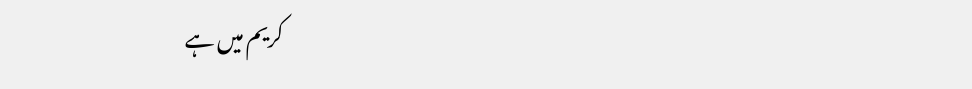کریم میں ہے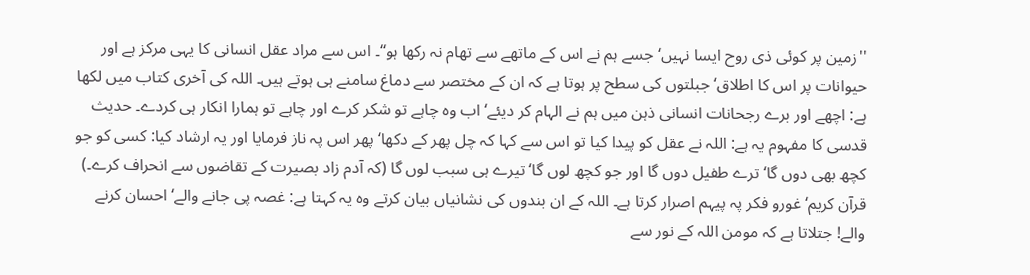''زمین پر کوئی ذی روح ایسا نہیں‘ جسے ہم نے اس کے ماتھے سے تھام نہ رکھا ہو‘‘۔ اس سے مراد عقل انسانی کا یہی مرکز ہے اور حیوانات پر اس کا اطلاق‘ جبلتوں کی سطح پر ہوتا ہے کہ ان کے مختصر سے دماغ سامنے ہی ہوتے ہیں۔ اللہ کی آخری کتاب میں لکھا ہے: اچھے اور برے رجحانات انسانی ذہن میں ہم نے الہام کر دیئے‘ اب وہ چاہے تو شکر کرے اور چاہے تو ہمارا انکار ہی کردے۔ حدیث قدسی کا مفہوم یہ ہے: اللہ نے عقل کو پیدا کیا تو اس سے کہا کہ چل پھر کے دکھا‘ پھر اس پہ ناز فرمایا اور یہ ارشاد کیا: کسی کو جو کچھ بھی دوں گا‘ ترے طفیل دوں گا اور جو کچھ لوں گا‘ تیرے ہی سبب لوں گا (کہ آدم زاد بصیرت کے تقاضوں سے انحراف کرے۔) قرآن کریم‘ غورو فکر پہ پیہم اصرار کرتا ہے۔ اللہ کے ان بندوں کی نشانیاں بیان کرتے وہ یہ کہتا ہے: غصہ پی جانے والے‘ احسان کرنے والے! جتلاتا ہے کہ مومن اللہ کے نور سے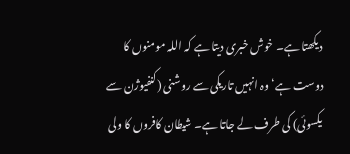دیکھتا ہے۔ خوش خبری دیتا ہے کہ اللہ مومنوں کا دوست ہے‘ وہ انہیں تاریکی سے روشنی (کنفیوژن سے یکسوئی) کی طرف لے جاتا ہے۔ شیطان کافروں کا ولی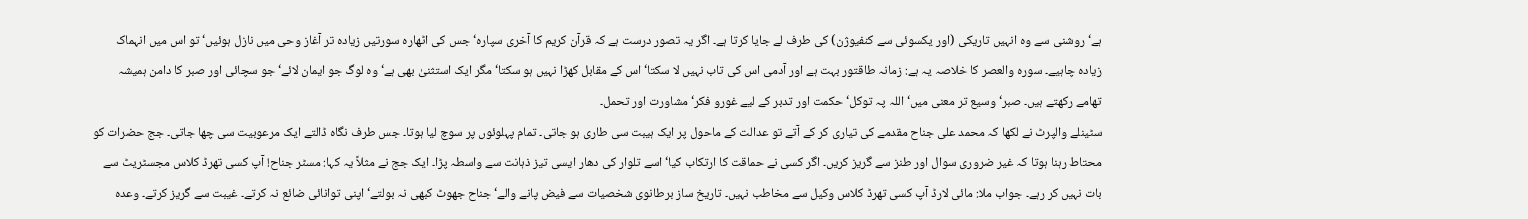ہے‘ روشنی سے وہ انہیں تاریکی (اور یکسوئی سے کنفیوژن) کی طرف لے جایا کرتا ہے۔ اگر یہ تصور درست ہے کہ قرآن کریم کا آخری سپارہ‘ جس کی اٹھارہ سورتیں زیادہ تر آغاز وحی میں نازل ہوئیں‘ تو اس میں انہماک زیادہ چاہیے۔ سورہ والعصر کا خلاصہ یہ ہے: زمانہ طاقتور بہت ہے اور آدمی اس کی تاب نہیں لا سکتا‘ اس کے مقابل کھڑا نہیں ہو سکتا‘ مگر ایک استثنیٰ بھی ہے‘ وہ لوگ جو ایمان لائے‘ جو سچائی اور صبر کا دامن ہمیشہ تھامے رکھتے ہیں۔ صبر‘ وسیع تر معنی میں‘ اللہ پہ توکل‘ حکمت اور تدبر کے لیے غورو فکر‘ مشاورت اور تحمل۔
سٹینلے والپرٹ نے لکھا کہ محمد علی جناح مقدمے کی تیاری کر کے آتے تو عدالت کے ماحول پر ایک ہیبت سی طاری ہو جاتی۔ تمام پہلوئوں پر سوچ لیا ہوتا۔ جس طرف نگاہ ڈالتے ایک مرعوبیت سی چھا جاتی۔ جج حضرات کو محتاط رہنا ہوتا کہ غیر ضروری سوال اور طنز سے گریز کریں۔ اگر کسی نے حماقت کا ارتکاب کیا‘ اسے تلوار کی دھار ایسی تیز ذہانت سے واسطہ پڑا۔ ایک جج نے مثلاً یہ کہا: مسٹر جناح! آپ کسی تھرڈ کلاس مجسٹریٹ سے بات نہیں کر رہے۔ جواب ملا: مائی لارڈ آپ کسی تھرڈ کلاس وکیل سے مخاطب نہیں۔ تاریخ ساز برطانوی شخصیات سے فیض پانے والے‘ جناح جھوٹ کبھی نہ بولتے‘ اپنی توانائی ضائع نہ کرتے۔ غیبت سے گریز کرتے۔ وعدہ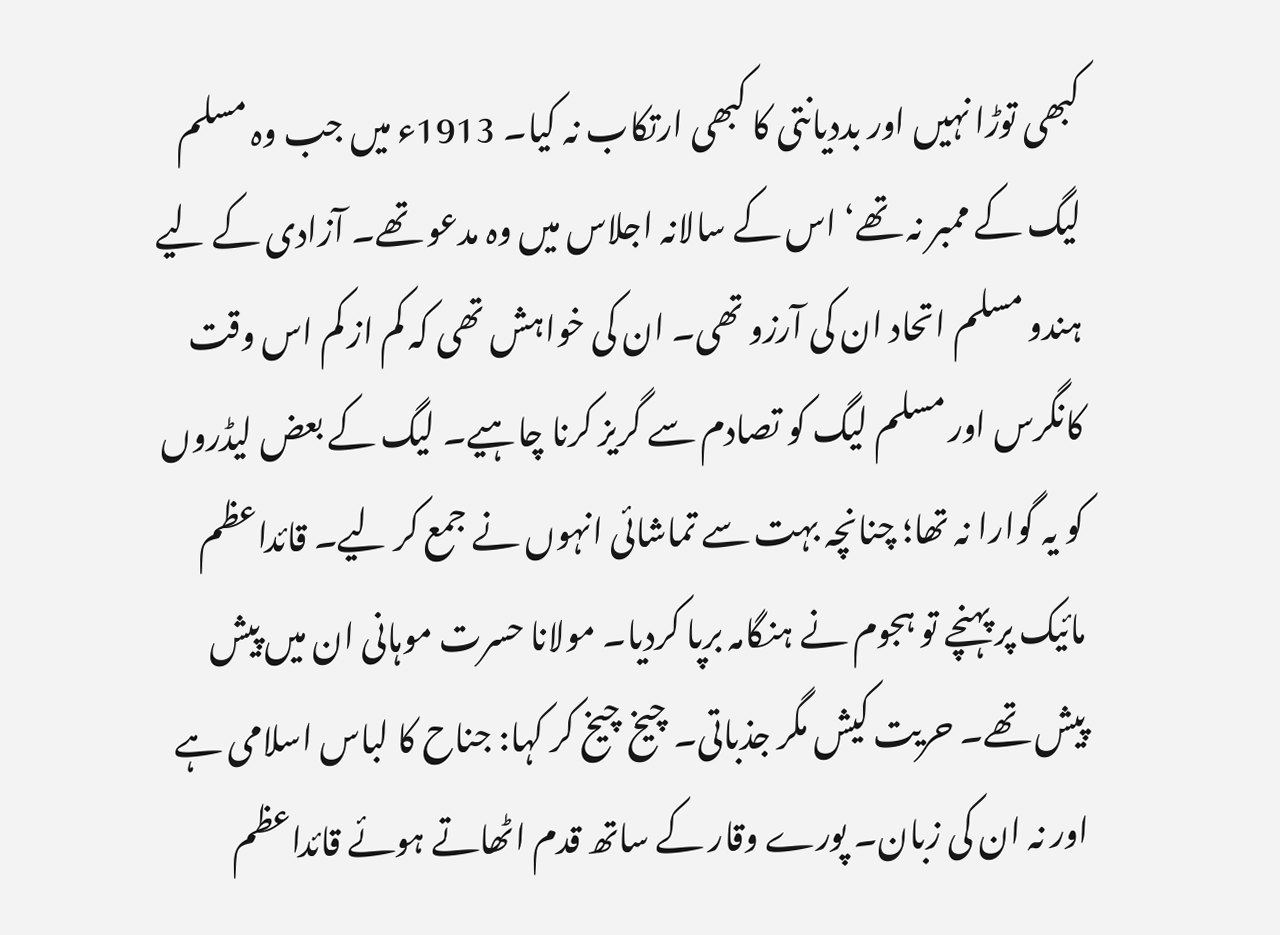کبھی توڑا نہیں اور بددیانتی کا کبھی ارتکاب نہ کیا۔ 1913ء میں جب وہ مسلم لیگ کے ممبر نہ تھے‘ اس کے سالانہ اجلاس میں وہ مدعو تھے۔ آزادی کے لیے ہندو مسلم اتحاد ان کی آرزو تھی۔ ان کی خواہش تھی کہ کم از کم اس وقت کانگرس اور مسلم لیگ کو تصادم سے گریز کرنا چاہیے۔ لیگ کے بعض لیڈروں کو یہ گوارا نہ تھا؛ چنانچہ بہت سے تماشائی انہوں نے جمع کر لیے۔ قائداعظم مائیک پر پہنچے تو ہجوم نے ہنگامہ برپا کردیا۔ مولانا حسرت موہانی ان میں پیش پیش تھے۔ حریت کیش مگر جذباتی۔ چیخ چیخ کر کہا: جناح کا لباس اسلامی ہے اور نہ ان کی زبان۔ پورے وقار کے ساتھ قدم اٹھاتے ہوئے قائداعظم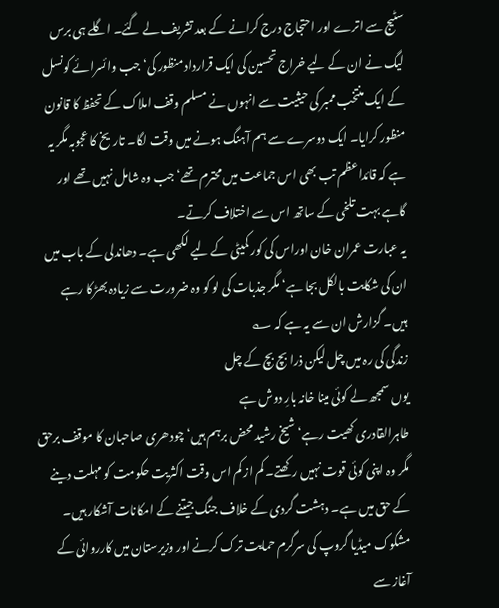سٹیج سے اترے اور احتجاج درج کرانے کے بعد تشریف لے گئے۔ اگلے ہی برس لیگ نے ان کے لیے خراج تحسین کی ایک قرارداد منظور کی‘ جب وائسرائے کونسل کے ایک منتخب ممبر کی حیثیت سے انہوں نے مسلم وقف املاک کے تحفظ کا قانون منظور کرایا۔ ایک دوسرے سے ہم آہنگ ہونے میں وقت لگا۔ تاریخ کا عجوبہ مگر یہ ہے کہ قائداعظم تب بھی اس جماعت میں محترم تھے‘ جب وہ شامل نہیں تھے اور گاہے بہت تلخی کے ساتھ اس سے اختلاف کرتے۔
یہ عبارت عمران خان اوراس کی کور کمیٹی کے لیے لکھی ہے۔ دھاندلی کے باب میں ان کی شکایت بالکل بجا ہے‘ مگر جذبات کی لو کو وہ ضرورت سے زیادہ بھڑکا رہے ہیں۔ گزارش ان سے یہ ہے کہ ؎
زندگی کی رہ میں چل لیکن ذرا بچ بچ کے چل
یوں سمجھ لے کوئی مینا خانہ بارِ دوش ہے
طاہرالقادری کھیت رہے‘ شیخ رشید محض برہم ہیں‘ چودھری صاحبان کا موقف برحق مگر وہ اپنی کوئی قوت نہیں رکھتے۔ کم از کم اس وقت اکثریت حکومت کو مہلت دینے کے حق میں ہے۔ دہشت گردی کے خلاف جنگ جیتنے کے امکانات آشکار ہیں۔ مشکوک میڈیا گروپ کی سرگرم حمایت ترک کرنے اور وزیرستان میں کارروائی کے آغاز سے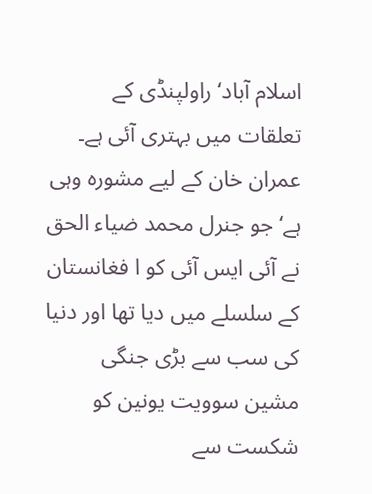اسلام آباد‘ راولپنڈی کے تعلقات میں بہتری آئی ہے۔
عمران خان کے لیے مشورہ وہی ہے‘ جو جنرل محمد ضیاء الحق نے آئی ایس آئی کو ا فغانستان کے سلسلے میں دیا تھا اور دنیا کی سب سے بڑی جنگی مشین سوویت یونین کو شکست سے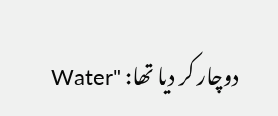دوچار کر دیا تھا: "Water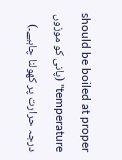should be boiled at proper temperature" (پانی کو موزوں درجہ حرارت پر کھولنا چاہیے۔)